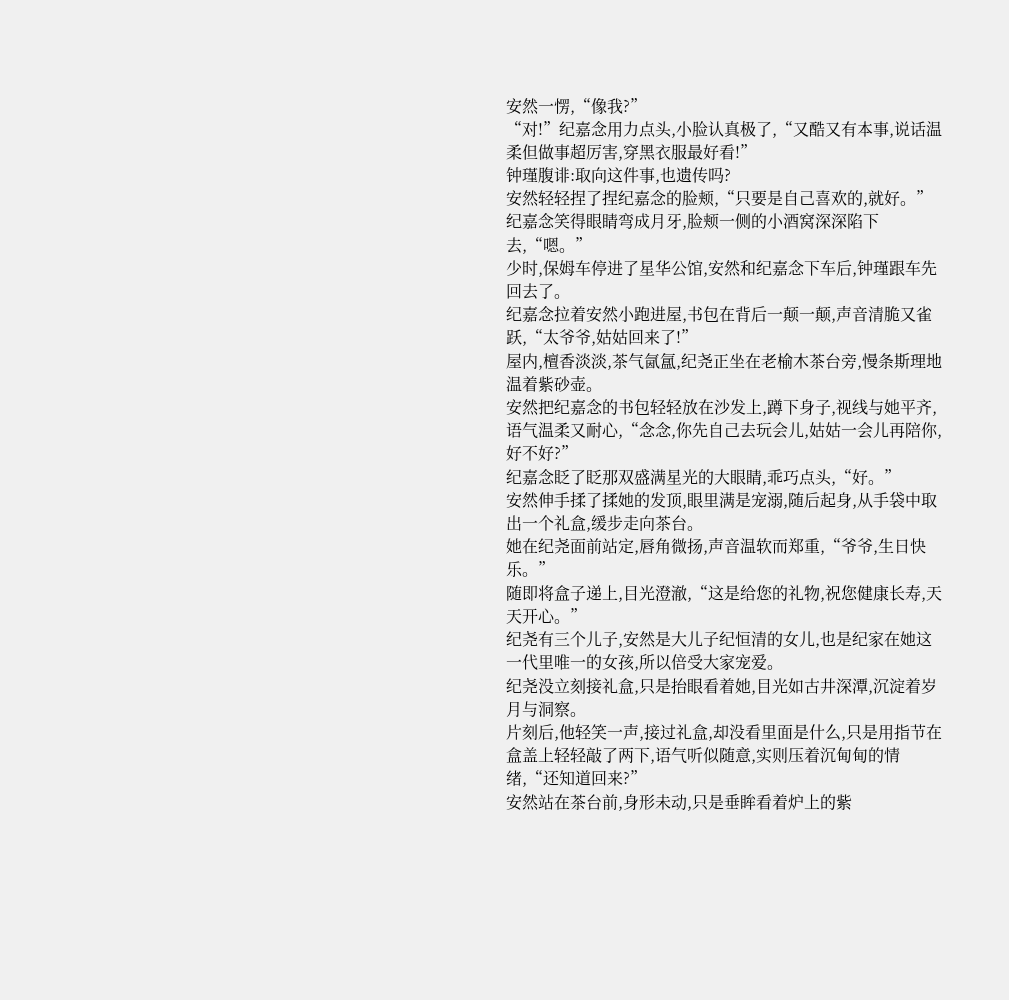安然一愣,“像我?”
“对!”纪嘉念用力点头,小脸认真极了,“又酷又有本事,说话温柔但做事超厉害,穿黑衣服最好看!”
钟瑾腹诽:取向这件事,也遗传吗?
安然轻轻捏了捏纪嘉念的脸颊,“只要是自己喜欢的,就好。”
纪嘉念笑得眼睛弯成月牙,脸颊一侧的小酒窝深深陷下去,“嗯。”
少时,保姆车停进了星华公馆,安然和纪嘉念下车后,钟瑾跟车先回去了。
纪嘉念拉着安然小跑进屋,书包在背后一颠一颠,声音清脆又雀跃,“太爷爷,姑姑回来了!”
屋内,檀香淡淡,茶气氤氲,纪尧正坐在老榆木茶台旁,慢条斯理地温着紫砂壶。
安然把纪嘉念的书包轻轻放在沙发上,蹲下身子,视线与她平齐,语气温柔又耐心,“念念,你先自己去玩会儿,姑姑一会儿再陪你,好不好?”
纪嘉念眨了眨那双盛满星光的大眼睛,乖巧点头,“好。”
安然伸手揉了揉她的发顶,眼里满是宠溺,随后起身,从手袋中取出一个礼盒,缓步走向茶台。
她在纪尧面前站定,唇角微扬,声音温软而郑重,“爷爷,生日快乐。”
随即将盒子递上,目光澄澈,“这是给您的礼物,祝您健康长寿,天天开心。”
纪尧有三个儿子,安然是大儿子纪恒清的女儿,也是纪家在她这一代里唯一的女孩,所以倍受大家宠爱。
纪尧没立刻接礼盒,只是抬眼看着她,目光如古井深潭,沉淀着岁月与洞察。
片刻后,他轻笑一声,接过礼盒,却没看里面是什么,只是用指节在盒盖上轻轻敲了两下,语气听似随意,实则压着沉甸甸的情绪,“还知道回来?”
安然站在茶台前,身形未动,只是垂眸看着炉上的紫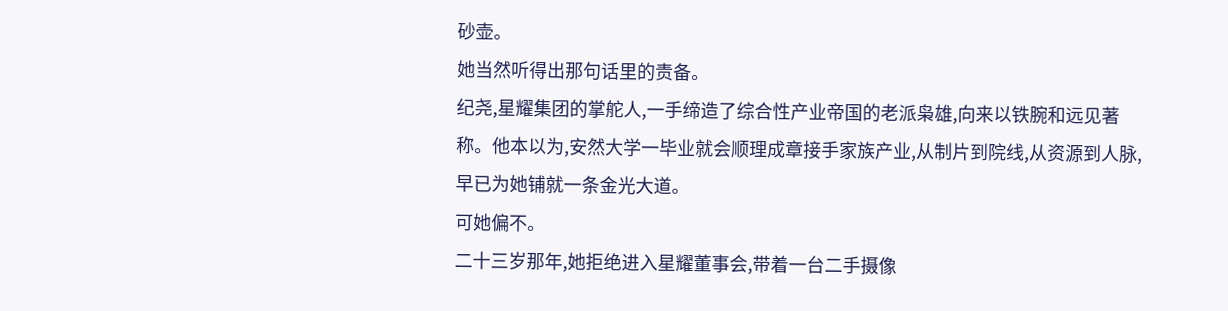砂壶。
她当然听得出那句话里的责备。
纪尧,星耀集团的掌舵人,一手缔造了综合性产业帝国的老派枭雄,向来以铁腕和远见著称。他本以为,安然大学一毕业就会顺理成章接手家族产业,从制片到院线,从资源到人脉,早已为她铺就一条金光大道。
可她偏不。
二十三岁那年,她拒绝进入星耀董事会,带着一台二手摄像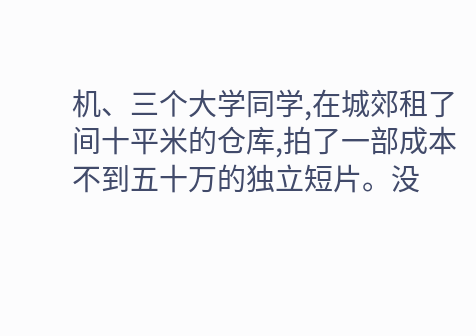机、三个大学同学,在城郊租了间十平米的仓库,拍了一部成本不到五十万的独立短片。没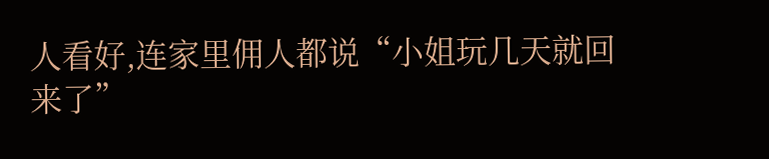人看好,连家里佣人都说“小姐玩几天就回来了”